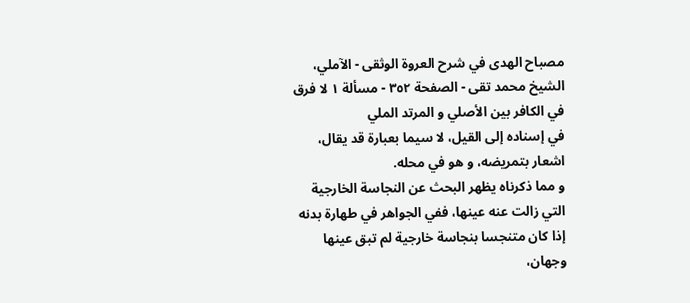مصباح الهدى في شرح العروة الوثقى - الآملي، الشيخ محمد تقى - الصفحة ٣٥٢ - مسألة ١ لا فرق في الكافر بين الأصلي و المرتد الملي
في إسناده إلى القيل، لا سيما بعبارة قد يقال، اشعار بتمريضه، و هو في محله.
و مما ذكرناه يظهر البحث عن النجاسة الخارجية التي زالت عنه عينها، ففي الجواهر في طهارة بدنه إذا كان متنجسا بنجاسة خارجية لم تبق عينها وجهان،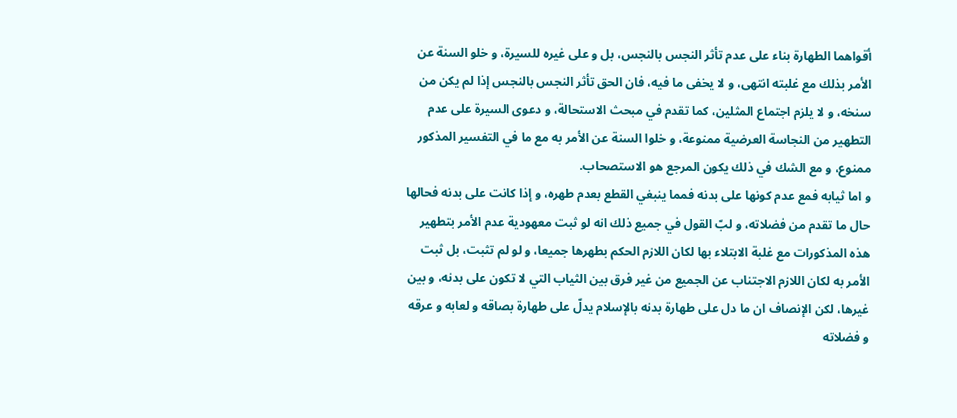أقواهما الطهارة بناء على عدم تأثر النجس بالنجس، بل و على غيره للسيرة، و خلو السنة عن الأمر بذلك مع غلبته انتهى، و لا يخفى ما فيه، فان الحق تأثر النجس بالنجس إذا لم يكن من سنخه، و لا يلزم اجتماع المثلين، كما تقدم في مبحث الاستحالة، و دعوى السيرة على عدم التطهير من النجاسة العرضية ممنوعة، و خلوا السنة عن الأمر به مع ما في التفسير المذكور ممنوع، و مع الشك في ذلك يكون المرجع هو الاستصحاب.
و اما ثيابه فمع عدم كونها على بدنه فمما ينبغي القطع بعدم طهره، و إذا كانت على بدنه فحالها حال ما تقدم من فضلاته، و لبّ القول في جميع ذلك انه لو ثبت معهودية عدم الأمر بتطهير هذه المذكورات مع غلبة الابتلاء بها لكان اللازم الحكم بطهرها جميعا، و لو لم تثبت، بل ثبت الأمر به لكان اللازم الاجتناب عن الجميع من غير فرق بين الثياب التي لا تكون على بدنه، و بين غيرها، لكن الإنصاف ان ما دل على طهارة بدنه بالإسلام يدلّ على طهارة بصاقه و لعابه و عرقه و فضلاته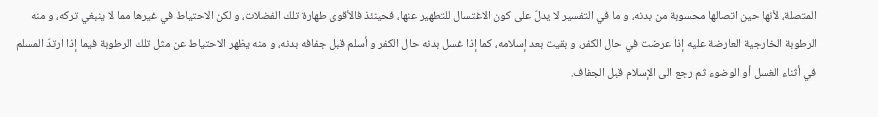المتصلة، لأنها حين اتصالها محسوبة من بدنه، و ما في التفسير لا يدلّ على كون الاغتسال للتطهير عنها، فحينئذ فالأقوى طهارة تلك الفضلات، و لكن الاحتياط في غيرها مما لا ينبغي تركه، و منه الرطوبة الخارجية العارضة عليه إذا عرضت في حال الكفر، و بقيت بعد إسلامه، كما إذا غسل بدنه حال الكفر و أسلم قبل جفافه بدنه، و منه يظهر الاحتياط عن مثل تلك الرطوبة فيما إذا ارتدّ المسلم في أثناء الغسل أو الوضوء ثم رجع الى الإسلام قبل الجفاف.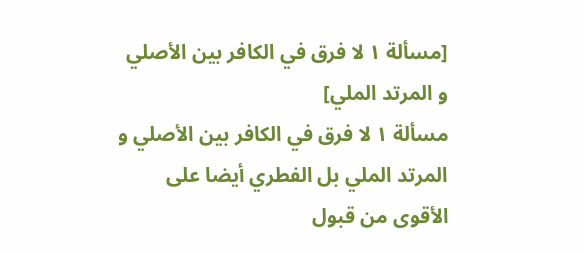[مسألة ١ لا فرق في الكافر بين الأصلي و المرتد الملي]
مسألة ١ لا فرق في الكافر بين الأصلي و المرتد الملي بل الفطري أيضا على الأقوى من قبول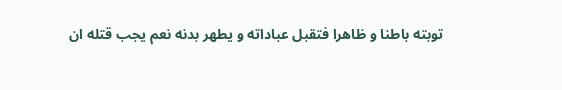توبته باطنا و ظاهرا فتقبل عباداته و يطهر بدنه نعم يجب قتله ان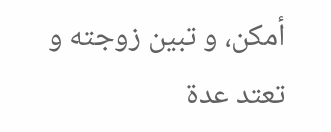أمكن، و تبين زوجته و تعتد عدة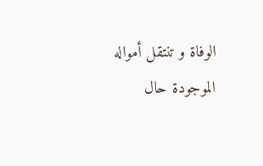الوفاة و تنتقل أمواله الموجودة حال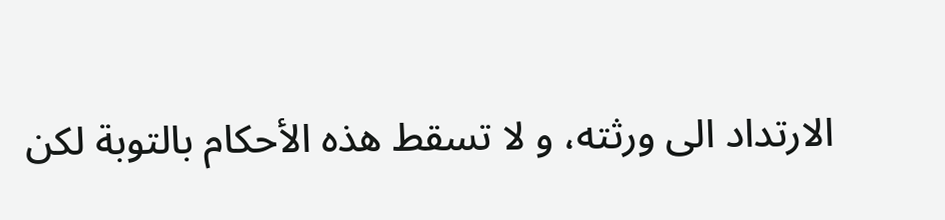الارتداد الى ورثته، و لا تسقط هذه الأحكام بالتوبة لكن